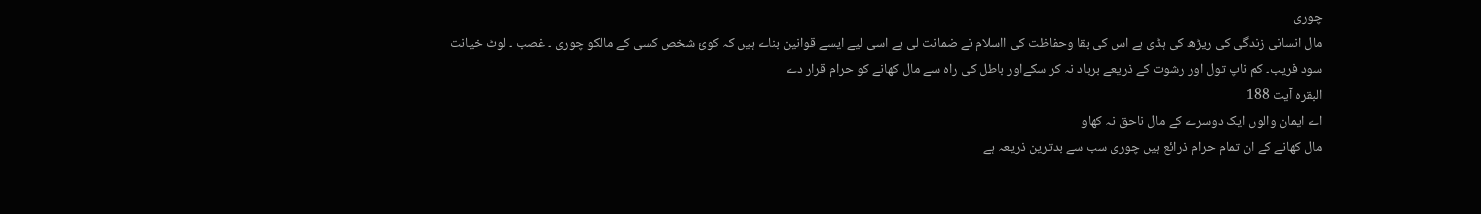چوری
مال انسانی زندگی کی ریڑھ کی ہڈی ہے اس کی بقا وحفاظت کی ااسلام نے ضمانت لی ہے اسی لیے ایسے قوانین بناے ہیں کہ کوئ شخص کسی کے مالکو چوری ۔ غصب ۔ لوٹ خیانت سود فریب۔ کم ناپ تول اور رشوت کے ذریعے برباد نہ کر سکےاور باطل کی راہ سے مال کھانے کو حرام قرار دے
البقرہ آیت 188
اے ایمان والوں ایک دوسرے کے مال ناحق نہ کھاو
مال کھانے کے ان تمام حرام ذرائع ہیں چوری سب سے بدترین ذریعہ ہے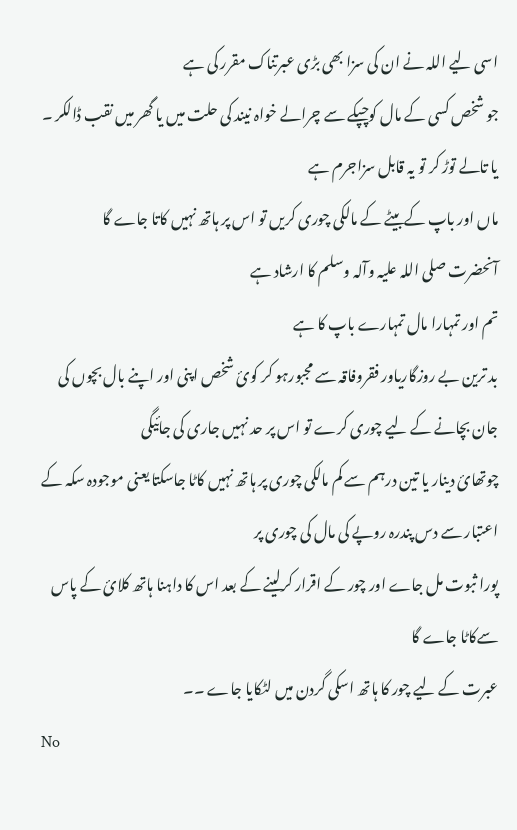اسی لیے اللہ نے ان کی سزا بھی بڑی عبرتناک مقرر کی ہے
جو شخص کسی کے مال کوچپکے سے چرالے خواہ نیند کی حلت میں یا گھر میں نقب ڈالکر ۔ یا تالے توڑ کر تو یہ قابل سزاجرم ہے
ماں اور باپ کےبیٹے کے مالکی چوری کریں تو اس پر ہاتھ نہیں کاتا جاے گا
آنحضرت صلی اللہ علیہ وآلہ وسلم کا ارشاد ہے
تم اور تمہارا مال تمہارے باپ کا ہے
بد ترین بے روزگاریاور فقروفاقہ سے مجبورہو کر کوئ شخص اپنی اور اپنے بال بچوں کی جان بچانے کے لیے چوری کرے تو اس پر حد نہیں جاری کی جائیگی
چوتھائ دینار یا تین درہم سے کم مالکی چوری پر ہاتھ نہیں کاٹا جاسکتا یعنی موجودہ سکہ کے اعتبار سے دس پندرہ روپے کی مال کی چوری پر
پورا ثبوت مل جاے اور چور کے اقرار کرلینے کے بعد اس کا داہنا ہاتھ کلائ کے پاس سےکاٹا جاے گا
عبرت کے لیے چور کا ہاتھ اسکی گردن میں لٹکایا جاے ۔۔
No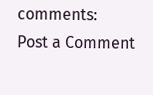comments:
Post a Comment